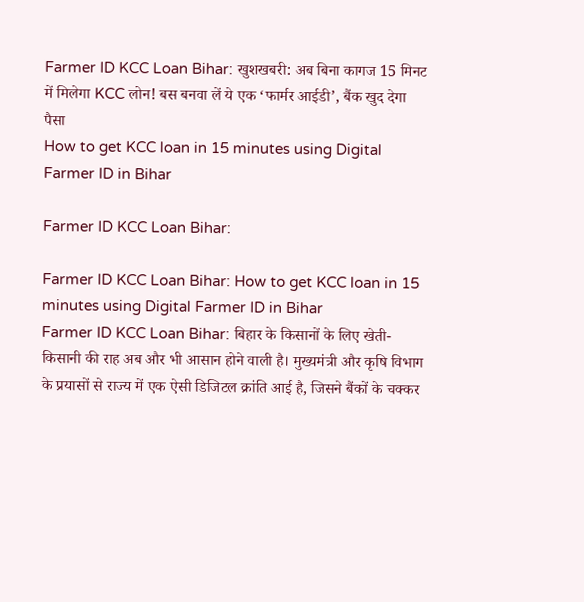Farmer ID KCC Loan Bihar: खुशखबरी: अब बिना कागज 15 मिनट में मिलेगा KCC लोन! बस बनवा लें ये एक ‘फार्मर आईडी’, बैंक खुद देगा पैसा
How to get KCC loan in 15 minutes using Digital Farmer ID in Bihar

Farmer ID KCC Loan Bihar:

Farmer ID KCC Loan Bihar: How to get KCC loan in 15 minutes using Digital Farmer ID in Bihar
Farmer ID KCC Loan Bihar: बिहार के किसानों के लिए खेती-किसानी की राह अब और भी आसान होने वाली है। मुख्यमंत्री और कृषि विभाग के प्रयासों से राज्य में एक ऐसी डिजिटल क्रांति आई है, जिसने बैंकों के चक्कर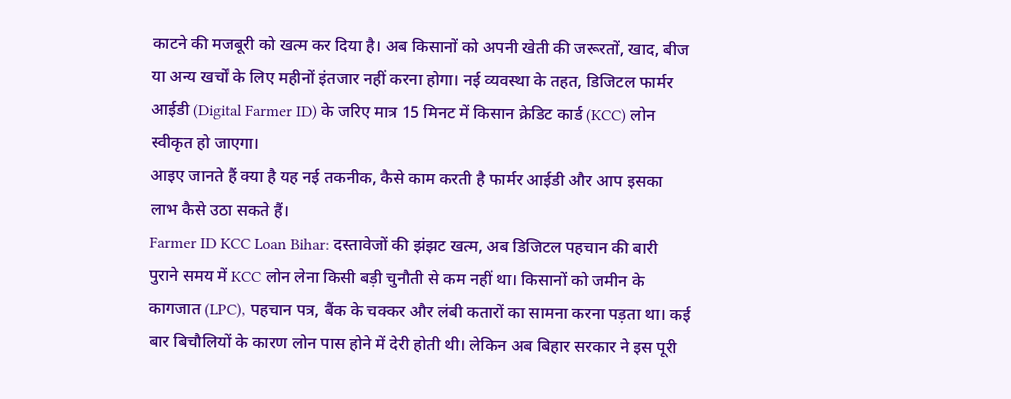काटने की मजबूरी को खत्म कर दिया है। अब किसानों को अपनी खेती की जरूरतों, खाद, बीज या अन्य खर्चों के लिए महीनों इंतजार नहीं करना होगा। नई व्यवस्था के तहत, डिजिटल फार्मर आईडी (Digital Farmer ID) के जरिए मात्र 15 मिनट में किसान क्रेडिट कार्ड (KCC) लोन स्वीकृत हो जाएगा।
आइए जानते हैं क्या है यह नई तकनीक, कैसे काम करती है फार्मर आईडी और आप इसका लाभ कैसे उठा सकते हैं।
Farmer ID KCC Loan Bihar: दस्तावेजों की झंझट खत्म, अब डिजिटल पहचान की बारी
पुराने समय में KCC लोन लेना किसी बड़ी चुनौती से कम नहीं था। किसानों को जमीन के कागजात (LPC), पहचान पत्र, बैंक के चक्कर और लंबी कतारों का सामना करना पड़ता था। कई बार बिचौलियों के कारण लोन पास होने में देरी होती थी। लेकिन अब बिहार सरकार ने इस पूरी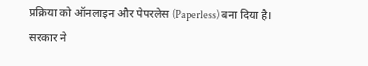प्रक्रिया को ऑनलाइन और पेपरलेस (Paperless) बना दिया है।
सरकार ने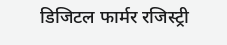डिजिटल फार्मर रजिस्ट्री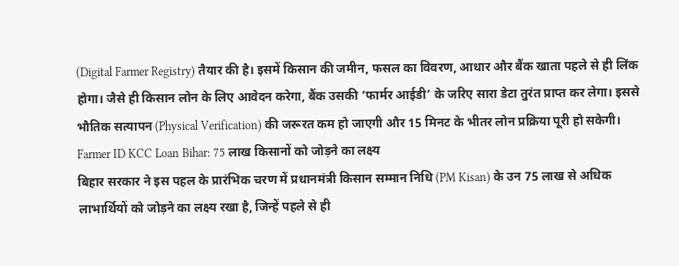(Digital Farmer Registry) तैयार की है। इसमें किसान की जमीन, फसल का विवरण, आधार और बैंक खाता पहले से ही लिंक होगा। जैसे ही किसान लोन के लिए आवेदन करेगा, बैंक उसकी ‘फार्मर आईडी’ के जरिए सारा डेटा तुरंत प्राप्त कर लेगा। इससे भौतिक सत्यापन (Physical Verification) की जरूरत कम हो जाएगी और 15 मिनट के भीतर लोन प्रक्रिया पूरी हो सकेगी।
Farmer ID KCC Loan Bihar: 75 लाख किसानों को जोड़ने का लक्ष्य
बिहार सरकार ने इस पहल के प्रारंभिक चरण में प्रधानमंत्री किसान सम्मान निधि (PM Kisan) के उन 75 लाख से अधिक लाभार्थियों को जोड़ने का लक्ष्य रखा है, जिन्हें पहले से ही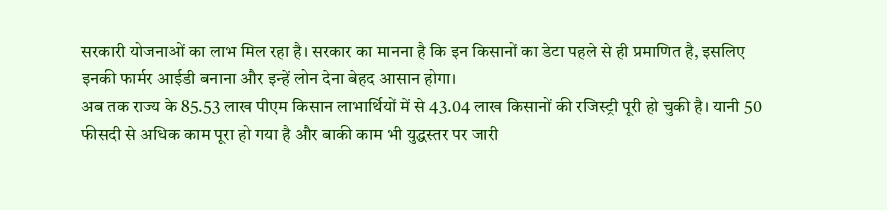सरकारी योजनाओं का लाभ मिल रहा है। सरकार का मानना है कि इन किसानों का डेटा पहले से ही प्रमाणित है, इसलिए इनकी फार्मर आईडी बनाना और इन्हें लोन देना बेहद आसान होगा।
अब तक राज्य के 85.53 लाख पीएम किसान लाभार्थियों में से 43.04 लाख किसानों की रजिस्ट्री पूरी हो चुकी है। यानी 50 फीसदी से अधिक काम पूरा हो गया है और बाकी काम भी युद्धस्तर पर जारी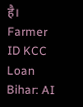है।
Farmer ID KCC Loan Bihar: AI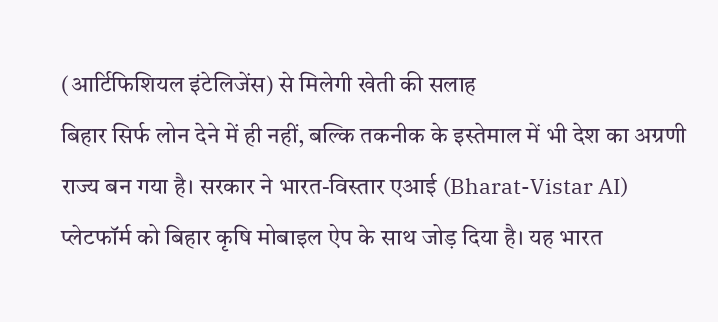(आर्टिफिशियल इंटेलिजेंस) से मिलेगी खेती की सलाह
बिहार सिर्फ लोन देने में ही नहीं, बल्कि तकनीक के इस्तेमाल में भी देश का अग्रणी राज्य बन गया है। सरकार ने भारत-विस्तार एआई (Bharat-Vistar AI) प्लेटफॉर्म को बिहार कृषि मोबाइल ऐप के साथ जोड़ दिया है। यह भारत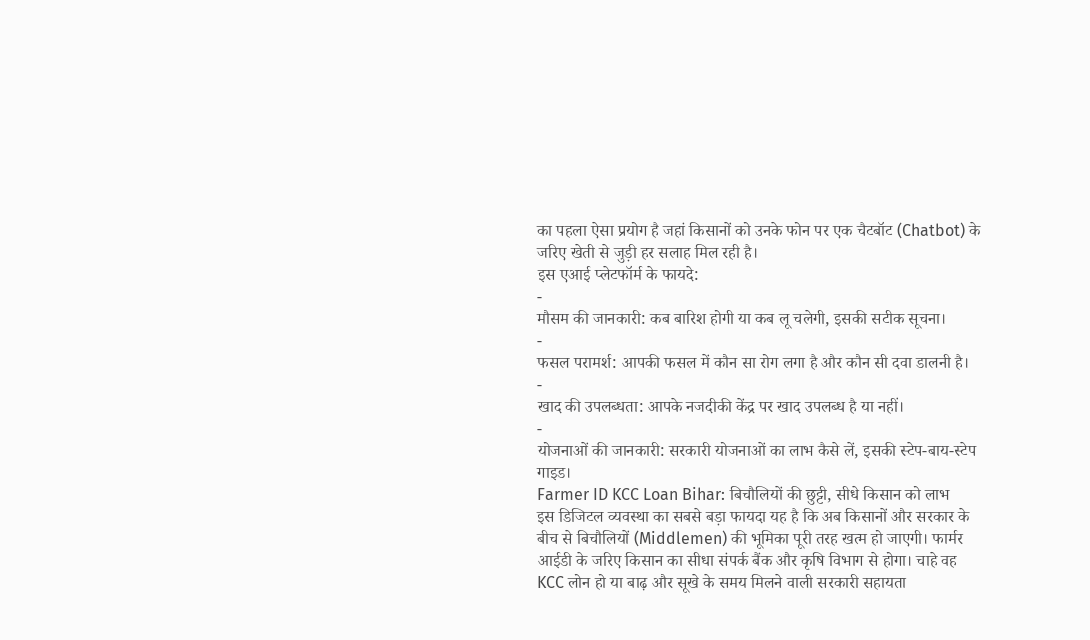का पहला ऐसा प्रयोग है जहां किसानों को उनके फोन पर एक चैटबॉट (Chatbot) के जरिए खेती से जुड़ी हर सलाह मिल रही है।
इस एआई प्लेटफॉर्म के फायदे:
-
मौसम की जानकारी: कब बारिश होगी या कब लू चलेगी, इसकी सटीक सूचना।
-
फसल परामर्श: आपकी फसल में कौन सा रोग लगा है और कौन सी दवा डालनी है।
-
खाद की उपलब्धता: आपके नजदीकी केंद्र पर खाद उपलब्ध है या नहीं।
-
योजनाओं की जानकारी: सरकारी योजनाओं का लाभ कैसे लें, इसकी स्टेप-बाय-स्टेप गाइड।
Farmer ID KCC Loan Bihar: बिचौलियों की छुट्टी, सीधे किसान को लाभ
इस डिजिटल व्यवस्था का सबसे बड़ा फायदा यह है कि अब किसानों और सरकार के बीच से बिचौलियों (Middlemen) की भूमिका पूरी तरह खत्म हो जाएगी। फार्मर आईडी के जरिए किसान का सीधा संपर्क बैंक और कृषि विभाग से होगा। चाहे वह KCC लोन हो या बाढ़ और सूखे के समय मिलने वाली सरकारी सहायता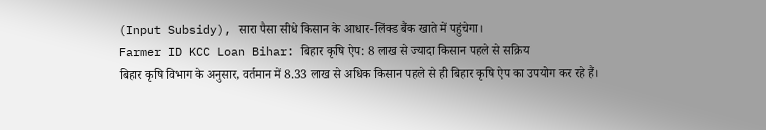(Input Subsidy), सारा पैसा सीधे किसान के आधार-लिंक्ड बैंक खाते में पहुंचेगा।
Farmer ID KCC Loan Bihar: बिहार कृषि ऐप: 8 लाख से ज्यादा किसान पहले से सक्रिय
बिहार कृषि विभाग के अनुसार, वर्तमान में 8.33 लाख से अधिक किसान पहले से ही बिहार कृषि ऐप का उपयोग कर रहे हैं।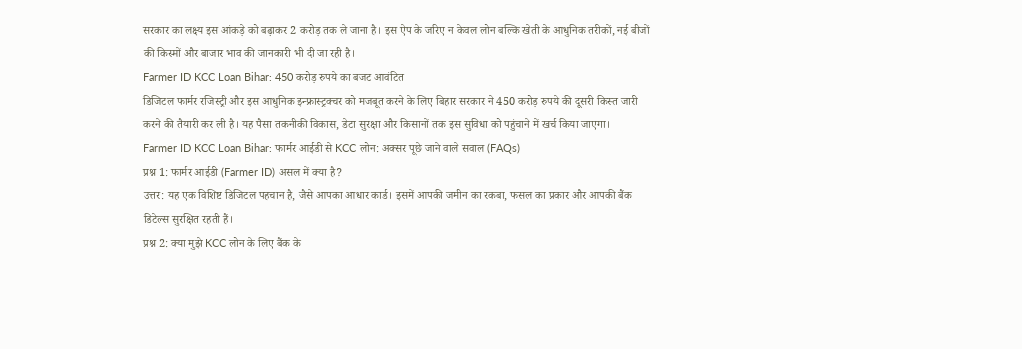सरकार का लक्ष्य इस आंकड़े को बढ़ाकर 2 करोड़ तक ले जाना है। इस ऐप के जरिए न केवल लोन बल्कि खेती के आधुनिक तरीकों, नई बीजों की किस्मों और बाजार भाव की जानकारी भी दी जा रही है।
Farmer ID KCC Loan Bihar: 450 करोड़ रुपये का बजट आवंटित
डिजिटल फार्मर रजिस्ट्री और इस आधुनिक इन्फ्रास्ट्रक्चर को मजबूत करने के लिए बिहार सरकार ने 450 करोड़ रुपये की दूसरी किस्त जारी करने की तैयारी कर ली है। यह पैसा तकनीकी विकास, डेटा सुरक्षा और किसानों तक इस सुविधा को पहुंचाने में खर्च किया जाएगा।
Farmer ID KCC Loan Bihar: फार्मर आईडी से KCC लोन: अक्सर पूछे जाने वाले सवाल (FAQs)
प्रश्न 1: फार्मर आईडी (Farmer ID) असल में क्या है?
उत्तर: यह एक विशिष्ट डिजिटल पहचान है, जैसे आपका आधार कार्ड। इसमें आपकी जमीन का रकबा, फसल का प्रकार और आपकी बैंक डिटेल्स सुरक्षित रहती हैं।
प्रश्न 2: क्या मुझे KCC लोन के लिए बैंक के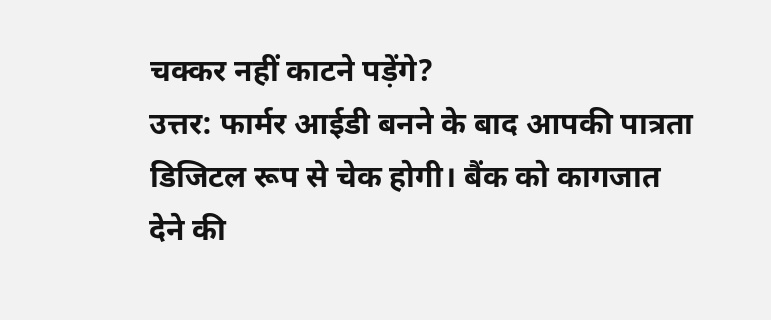चक्कर नहीं काटने पड़ेंगे?
उत्तर: फार्मर आईडी बनने के बाद आपकी पात्रता डिजिटल रूप से चेक होगी। बैंक को कागजात देने की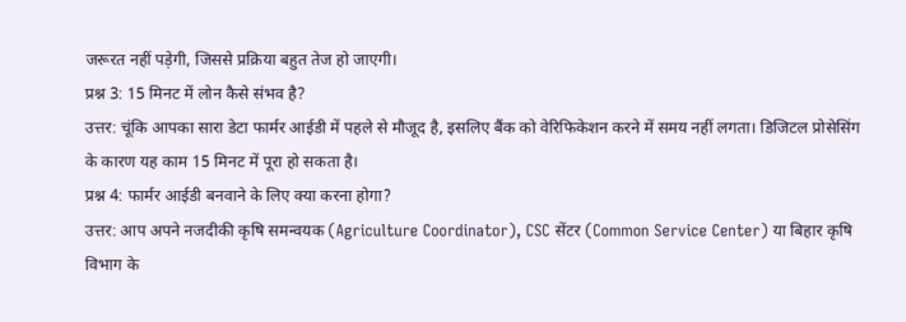जरूरत नहीं पड़ेगी, जिससे प्रक्रिया बहुत तेज हो जाएगी।
प्रश्न 3: 15 मिनट में लोन कैसे संभव है?
उत्तर: चूंकि आपका सारा डेटा फार्मर आईडी में पहले से मौजूद है, इसलिए बैंक को वेरिफिकेशन करने में समय नहीं लगता। डिजिटल प्रोसेसिंग के कारण यह काम 15 मिनट में पूरा हो सकता है।
प्रश्न 4: फार्मर आईडी बनवाने के लिए क्या करना होगा?
उत्तर: आप अपने नजदीकी कृषि समन्वयक (Agriculture Coordinator), CSC सेंटर (Common Service Center) या बिहार कृषि विभाग के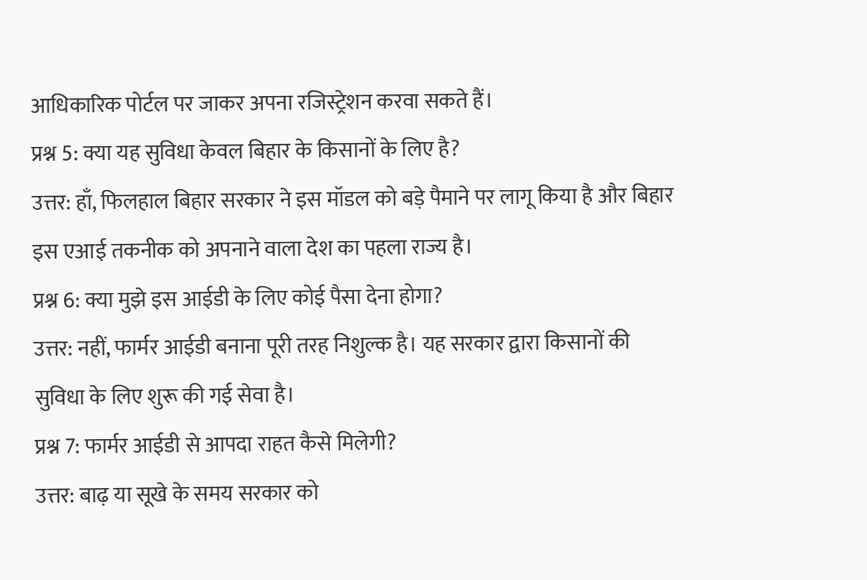आधिकारिक पोर्टल पर जाकर अपना रजिस्ट्रेशन करवा सकते हैं।
प्रश्न 5: क्या यह सुविधा केवल बिहार के किसानों के लिए है?
उत्तर: हाँ, फिलहाल बिहार सरकार ने इस मॉडल को बड़े पैमाने पर लागू किया है और बिहार इस एआई तकनीक को अपनाने वाला देश का पहला राज्य है।
प्रश्न 6: क्या मुझे इस आईडी के लिए कोई पैसा देना होगा?
उत्तर: नहीं, फार्मर आईडी बनाना पूरी तरह निशुल्क है। यह सरकार द्वारा किसानों की सुविधा के लिए शुरू की गई सेवा है।
प्रश्न 7: फार्मर आईडी से आपदा राहत कैसे मिलेगी?
उत्तर: बाढ़ या सूखे के समय सरकार को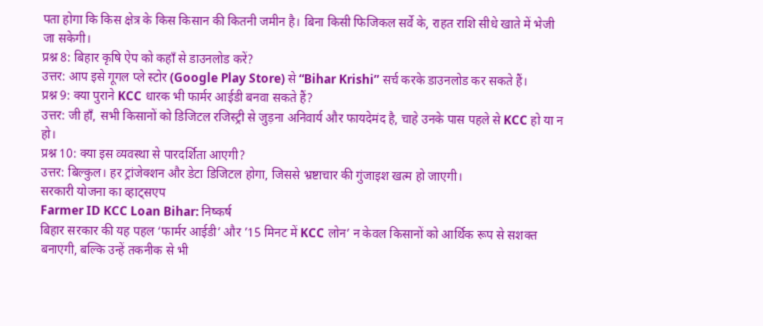पता होगा कि किस क्षेत्र के किस किसान की कितनी जमीन है। बिना किसी फिजिकल सर्वे के, राहत राशि सीधे खाते में भेजी जा सकेगी।
प्रश्न 8: बिहार कृषि ऐप को कहाँ से डाउनलोड करें?
उत्तर: आप इसे गूगल प्ले स्टोर (Google Play Store) से “Bihar Krishi” सर्च करके डाउनलोड कर सकते हैं।
प्रश्न 9: क्या पुराने KCC धारक भी फार्मर आईडी बनवा सकते हैं?
उत्तर: जी हाँ, सभी किसानों को डिजिटल रजिस्ट्री से जुड़ना अनिवार्य और फायदेमंद है, चाहे उनके पास पहले से KCC हो या न हो।
प्रश्न 10: क्या इस व्यवस्था से पारदर्शिता आएगी?
उत्तर: बिल्कुल। हर ट्रांजेक्शन और डेटा डिजिटल होगा, जिससे भ्रष्टाचार की गुंजाइश खत्म हो जाएगी।
सरकारी योजना का व्हाट्सएप
Farmer ID KCC Loan Bihar: निष्कर्ष
बिहार सरकार की यह पहल ‘फार्मर आईडी’ और ’15 मिनट में KCC लोन’ न केवल किसानों को आर्थिक रूप से सशक्त बनाएगी, बल्कि उन्हें तकनीक से भी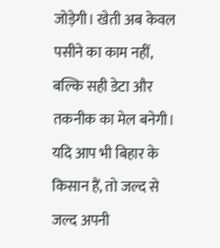जोड़ेगी। खेती अब केवल पसीने का काम नहीं, बल्कि सही डेटा और तकनीक का मेल बनेगी। यदि आप भी बिहार के किसान हैं, तो जल्द से जल्द अपनी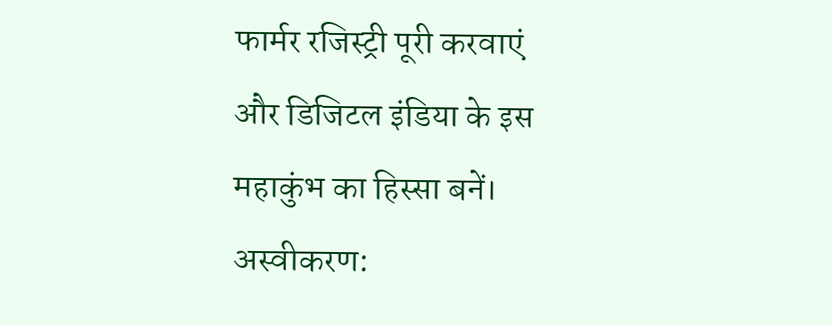फार्मर रजिस्ट्री पूरी करवाएं और डिजिटल इंडिया के इस महाकुंभ का हिस्सा बनें।
अस्वीकरण: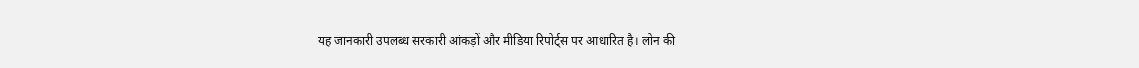यह जानकारी उपलब्ध सरकारी आंकड़ों और मीडिया रिपोर्ट्स पर आधारित है। लोन की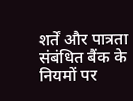शर्तें और पात्रता संबंधित बैंक के नियमों पर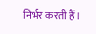निर्भर करती हैं।